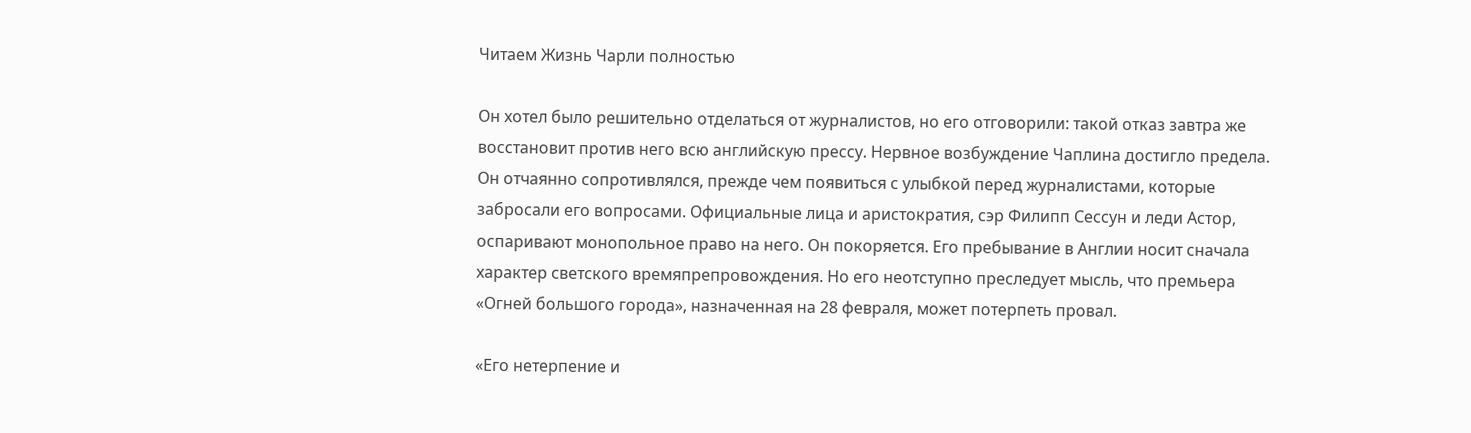Читаем Жизнь Чарли полностью

Он хотел было решительно отделаться от журналистов, но его отговорили: такой отказ завтра же восстановит против него всю английскую прессу. Нервное возбуждение Чаплина достигло предела. Он отчаянно сопротивлялся, прежде чем появиться с улыбкой перед журналистами, которые забросали его вопросами. Официальные лица и аристократия, сэр Филипп Сессун и леди Астор, оспаривают монопольное право на него. Он покоряется. Его пребывание в Англии носит сначала характер светского времяпрепровождения. Но его неотступно преследует мысль, что премьера «Огней большого города», назначенная на 28 февраля, может потерпеть провал.

«Его нетерпение и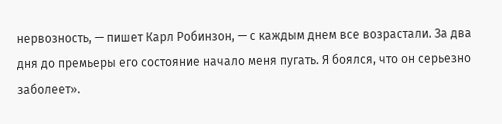нервозность, — пишет Карл Робинзон, — с каждым днем все возрастали. За два дня до премьеры его состояние начало меня пугать. Я боялся, что он серьезно заболеет».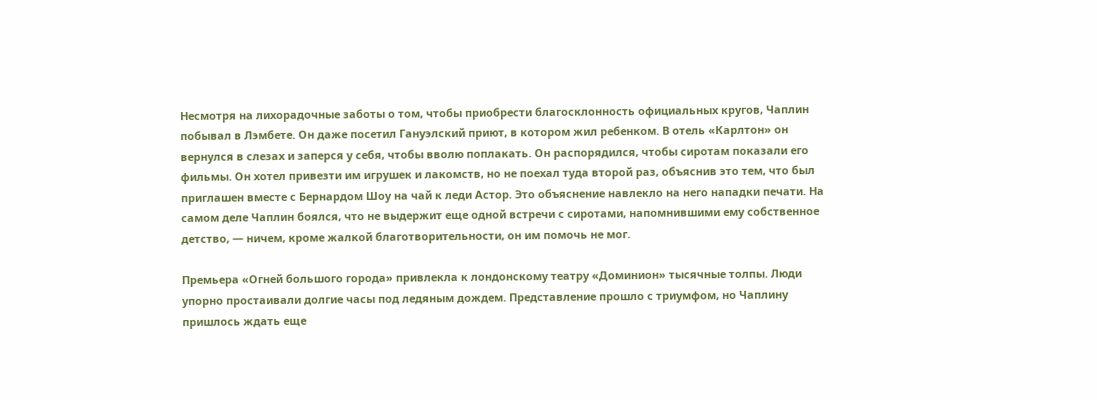Несмотря на лихорадочные заботы о том, чтобы приобрести благосклонность официальных кругов, Чаплин побывал в Лэмбете. Он даже посетил Гануэлский приют, в котором жил ребенком. В отель «Карлтон» он вернулся в слезах и заперся у себя, чтобы вволю поплакать. Он распорядился, чтобы сиротам показали его фильмы. Он хотел привезти им игрушек и лакомств, но не поехал туда второй раз, объяснив это тем, что был приглашен вместе с Бернардом Шоу на чай к леди Астор. Это объяснение навлекло на него нападки печати. На самом деле Чаплин боялся, что не выдержит еще одной встречи с сиротами, напомнившими ему собственное детство, — ничем, кроме жалкой благотворительности, он им помочь не мог.

Премьера «Огней большого города» привлекла к лондонскому театру «Доминион» тысячные толпы. Люди упорно простаивали долгие часы под ледяным дождем. Представление прошло с триумфом, но Чаплину пришлось ждать еще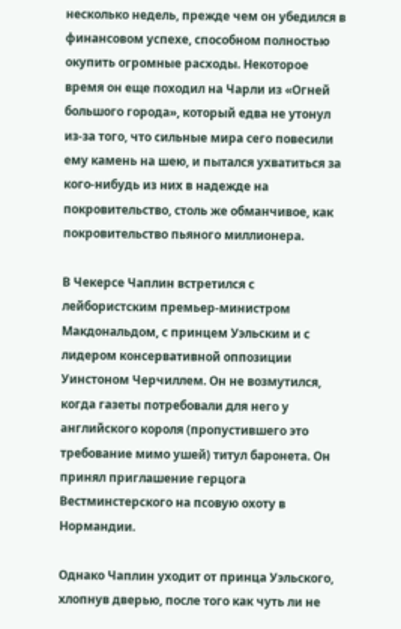несколько недель, прежде чем он убедился в финансовом успехе, способном полностью окупить огромные расходы. Некоторое время он еще походил на Чарли из «Огней большого города», который едва не утонул из-за того, что сильные мира сего повесили ему камень на шею, и пытался ухватиться за кого-нибудь из них в надежде на покровительство, столь же обманчивое, как покровительство пьяного миллионера.

В Чекерсе Чаплин встретился с лейбористским премьер-министром Макдональдом, с принцем Уэльским и с лидером консервативной оппозиции Уинстоном Черчиллем. Он не возмутился, когда газеты потребовали для него у английского короля (пропустившего это требование мимо ушей) титул баронета. Он принял приглашение герцога Вестминстерского на псовую охоту в Нормандии.

Однако Чаплин уходит от принца Уэльского, хлопнув дверью, после того как чуть ли не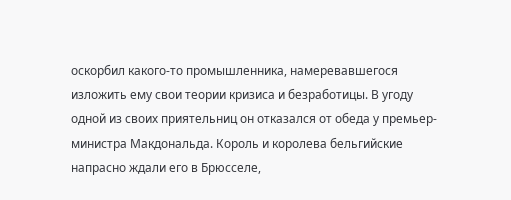оскорбил какого-то промышленника, намеревавшегося изложить ему свои теории кризиса и безработицы. В угоду одной из своих приятельниц он отказался от обеда у премьер-министра Макдональда. Король и королева бельгийские напрасно ждали его в Брюсселе,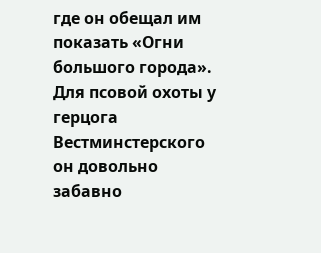где он обещал им показать «Огни большого города». Для псовой охоты у герцога Вестминстерского он довольно забавно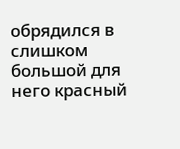обрядился в слишком большой для него красный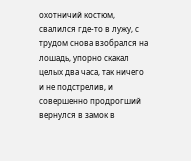охотничий костюм, свалился где-то в лужу, с трудом снова взобрался на лошадь, упорно скакал целых два часа, так ничего и не подстрелив, и совершенно продрогший вернулся в замок в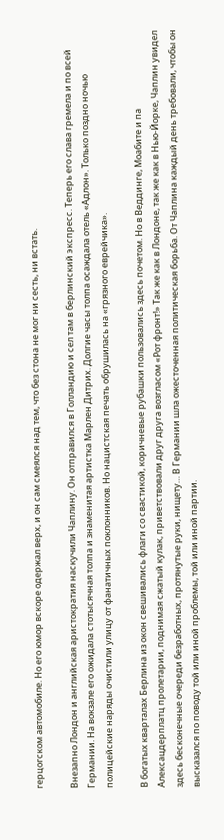герцогском автомобиле. Но его юмор вскоре одержал верх, и он сам смеялся над тем, что без стона не мог ни сесть, ни встать.

Внезапно Лондон и английская аристократия наскучили Чаплину. Он отправился в Голландию и сел там в берлинский экспресс. Теперь его слава гремела и по всей Германии. На вокзале его ожидала стотысячная толпа и знаменитая артистка Марлен Дитрих. Долгие часы толпа осаждала отель «Адлон». Только поздно ночью полицейские наряды очистили улицу от фанатичных поклонников. Но нацистская печать обрушилась на «грязного еврейчика».

В богатых кварталах Берлина из окон свешивались флаги со свастикой, коричневые рубашки пользовались здесь почетом. Но в Веддинге, Моабите и па Алексацдерплатц пролетарии, поднимая сжатый кулак, приветствовали друг друга возгласом «Рот фронт!» Так же как в Лондоне, так же как в Нью-Йорке, Чаплин увидел здесь бесконечные очереди безработных, протянутые руки, нищету… В Германии шла ожесточенная политическая борьба. От Чаплина каждый день требовали, чтобы он высказался по поводу той или иной проблемы, той или иной партии.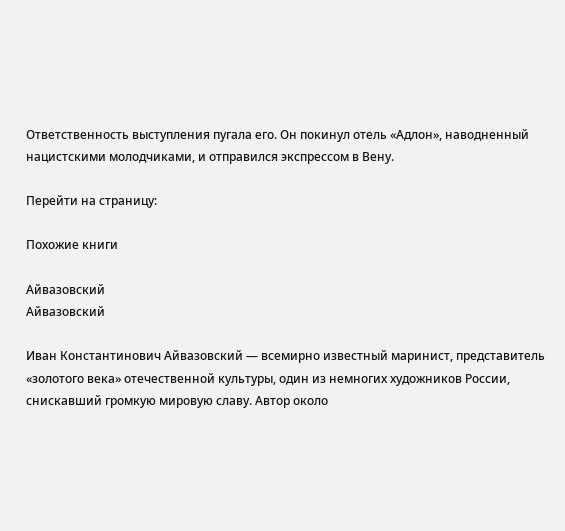Ответственность выступления пугала его. Он покинул отель «Адлон», наводненный нацистскими молодчиками, и отправился экспрессом в Вену.

Перейти на страницу:

Похожие книги

Айвазовский
Айвазовский

Иван Константинович Айвазовский — всемирно известный маринист, представитель «золотого века» отечественной культуры, один из немногих художников России, снискавший громкую мировую славу. Автор около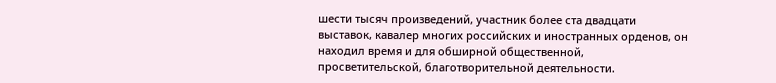шести тысяч произведений, участник более ста двадцати выставок, кавалер многих российских и иностранных орденов, он находил время и для обширной общественной, просветительской, благотворительной деятельности.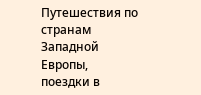Путешествия по странам Западной Европы, поездки в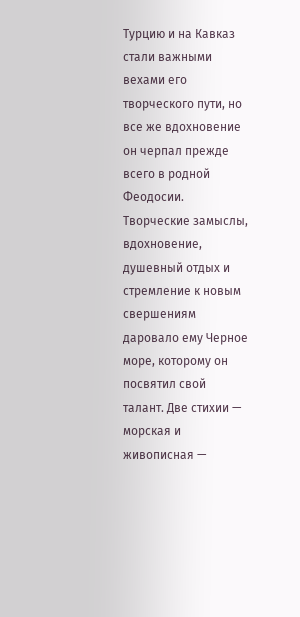Турцию и на Кавказ стали важными вехами его творческого пути, но все же вдохновение он черпал прежде всего в родной Феодосии. Творческие замыслы, вдохновение, душевный отдых и стремление к новым свершениям даровало ему Черное море, которому он посвятил свой талант. Две стихии — морская и живописная —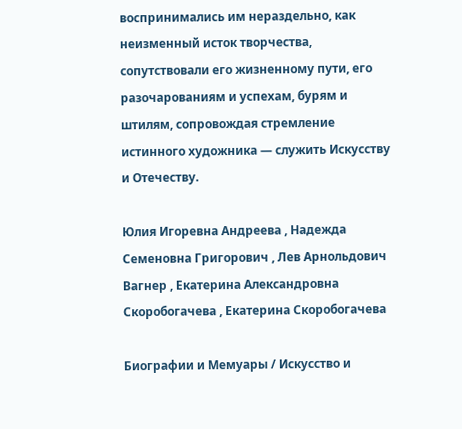воспринимались им нераздельно, как неизменный исток творчества, сопутствовали его жизненному пути, его разочарованиям и успехам, бурям и штилям, сопровождая стремление истинного художника — служить Искусству и Отечеству.

Юлия Игоревна Андреева , Надежда Семеновна Григорович , Лев Арнольдович Вагнер , Екатерина Александровна Скоробогачева , Екатерина Скоробогачева

Биографии и Мемуары / Искусство и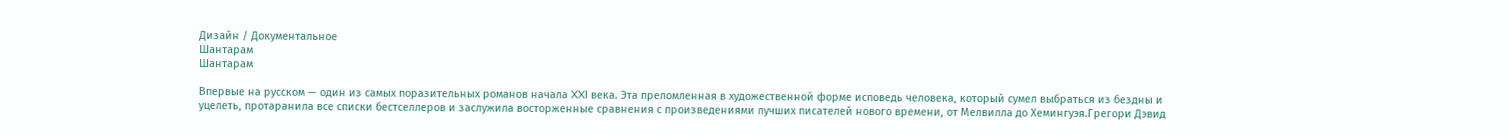Дизайн / Документальное
Шантарам
Шантарам

Впервые на русском — один из самых поразительных романов начала XXI века. Эта преломленная в художественной форме исповедь человека, который сумел выбраться из бездны и уцелеть, протаранила все списки бестселлеров и заслужила восторженные сравнения с произведениями лучших писателей нового времени, от Мелвилла до Хемингуэя.Грегори Дэвид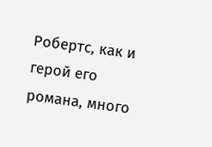Робертс, как и герой его романа, много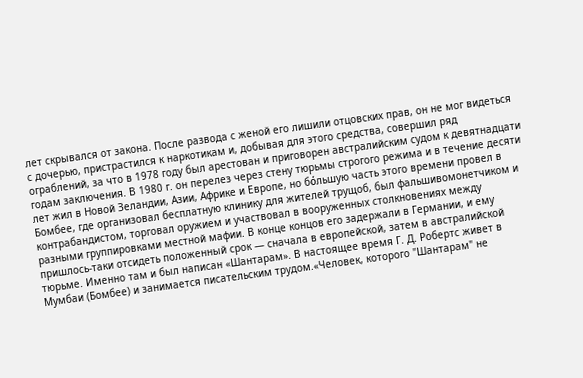лет скрывался от закона. После развода с женой его лишили отцовских прав, он не мог видеться с дочерью, пристрастился к наркотикам и, добывая для этого средства, совершил ряд ограблений, за что в 1978 году был арестован и приговорен австралийским судом к девятнадцати годам заключения. В 1980 г. он перелез через стену тюрьмы строгого режима и в течение десяти лет жил в Новой Зеландии, Азии, Африке и Европе, но бόльшую часть этого времени провел в Бомбее, где организовал бесплатную клинику для жителей трущоб, был фальшивомонетчиком и контрабандистом, торговал оружием и участвовал в вооруженных столкновениях между разными группировками местной мафии. В конце концов его задержали в Германии, и ему пришлось-таки отсидеть положенный срок — сначала в европейской, затем в австралийской тюрьме. Именно там и был написан «Шантарам». В настоящее время Г. Д. Робертс живет в Мумбаи (Бомбее) и занимается писательским трудом.«Человек, которого "Шантарам" не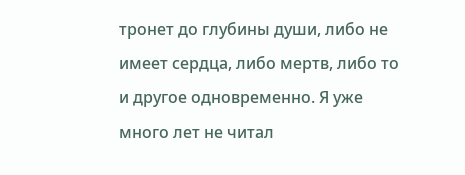тронет до глубины души, либо не имеет сердца, либо мертв, либо то и другое одновременно. Я уже много лет не читал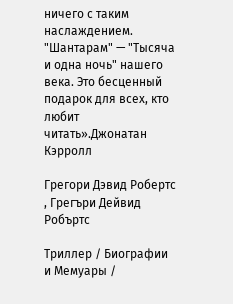ничего с таким наслаждением. "Шантарам" — "Тысяча и одна ночь" нашего века. Это бесценный подарок для всех, кто любит читать».Джонатан Кэрролл

Грегори Дэвид Робертс , Грегъри Дейвид Робъртс

Триллер / Биографии и Мемуары /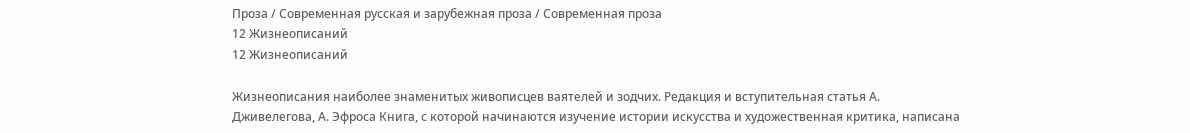Проза / Современная русская и зарубежная проза / Современная проза
12 Жизнеописаний
12 Жизнеописаний

Жизнеописания наиболее знаменитых живописцев ваятелей и зодчих. Редакция и вступительная статья А. Дживелегова, А. Эфроса Книга, с которой начинаются изучение истории искусства и художественная критика, написана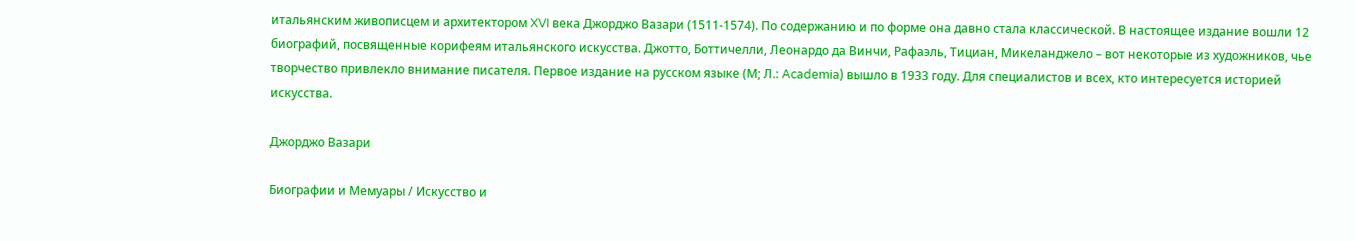итальянским живописцем и архитектором XVI века Джорджо Вазари (1511-1574). По содержанию и по форме она давно стала классической. В настоящее издание вошли 12 биографий, посвященные корифеям итальянского искусства. Джотто, Боттичелли, Леонардо да Винчи, Рафаэль, Тициан, Микеланджело – вот некоторые из художников, чье творчество привлекло внимание писателя. Первое издание на русском языке (М; Л.: Academia) вышло в 1933 году. Для специалистов и всех, кто интересуется историей искусства.

Джорджо Вазари

Биографии и Мемуары / Искусство и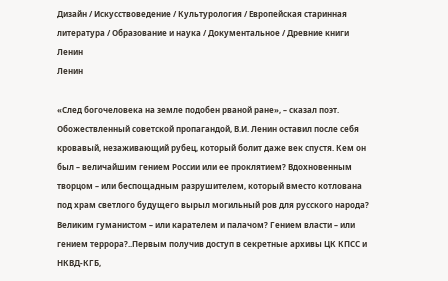Дизайн / Искусствоведение / Культурология / Европейская старинная литература / Образование и наука / Документальное / Древние книги
Ленин
Ленин

«След богочеловека на земле подобен рваной ране», – сказал поэт. Обожествленный советской пропагандой, В.И. Ленин оставил после себя кровавый, незаживающий рубец, который болит даже век спустя. Кем он был – величайшим гением России или ее проклятием? Вдохновенным творцом – или беспощадным разрушителем, который вместо котлована под храм светлого будущего вырыл могильный ров для русского народа? Великим гуманистом – или карателем и палачом? Гением власти – или гением террора?..Первым получив доступ в секретные архивы ЦК КПСС и НКВД-КГБ,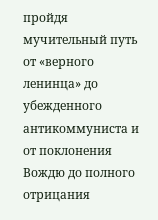пройдя мучительный путь от «верного ленинца» до убежденного антикоммуниста и от поклонения Вождю до полного отрицания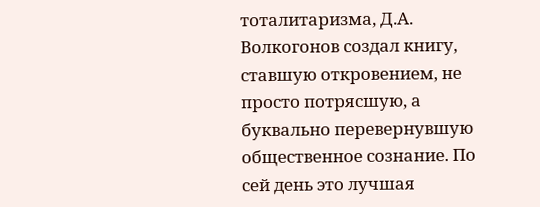тоталитаризма, Д.А. Волкогонов создал книгу, ставшую откровением, не просто потрясшую, а буквально перевернувшую общественное сознание. По сей день это лучшая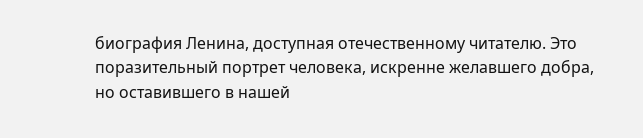биография Ленина, доступная отечественному читателю. Это поразительный портрет человека, искренне желавшего добра, но оставившего в нашей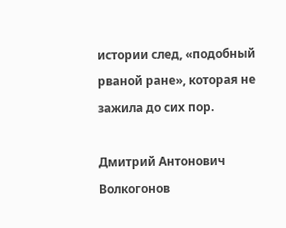истории след, «подобный рваной ране», которая не зажила до сих пор.

Дмитрий Антонович Волкогонов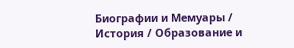Биографии и Мемуары / История / Образование и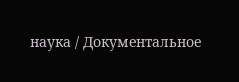наука / Документальное